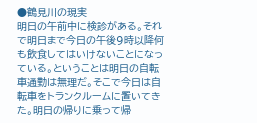●鶴見川の現実
明日の午前中に検診がある。それで明日まで今日の午後9時以降何も飲食してはいけないことになっている。ということは明日の自転車通勤は無理だ。そこで今日は自転車をトランクルームに置いてきた。明日の帰りに乗って帰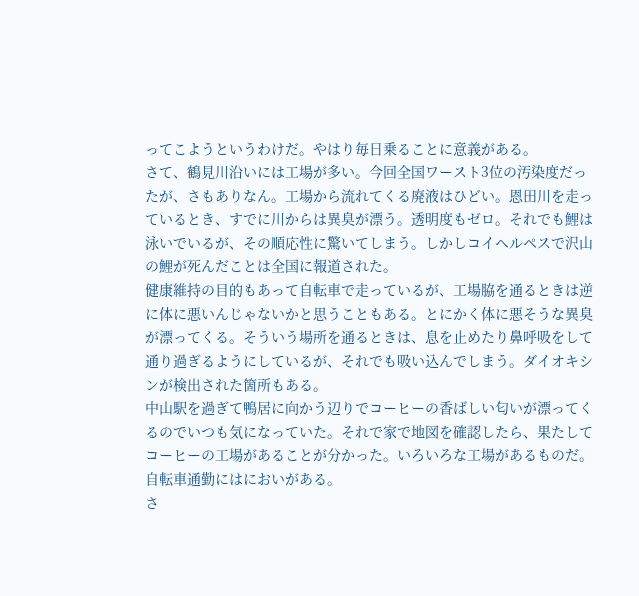ってこようというわけだ。やはり毎日乗ることに意義がある。
さて、鶴見川沿いには工場が多い。今回全国ワースト3位の汚染度だったが、さもありなん。工場から流れてくる廃液はひどい。恩田川を走っているとき、すでに川からは異臭が漂う。透明度もゼロ。それでも鯉は泳いでいるが、その順応性に驚いてしまう。しかしコイヘルペスで沢山の鯉が死んだことは全国に報道された。
健康維持の目的もあって自転車で走っているが、工場脇を通るときは逆に体に悪いんじゃないかと思うこともある。とにかく体に悪そうな異臭が漂ってくる。そういう場所を通るときは、息を止めたり鼻呼吸をして通り過ぎるようにしているが、それでも吸い込んでしまう。ダイオキシンが検出された箇所もある。
中山駅を過ぎて鴨居に向かう辺りでコーヒーの香ばしい匂いが漂ってくるのでいつも気になっていた。それで家で地図を確認したら、果たしてコーヒーの工場があることが分かった。いろいろな工場があるものだ。自転車通勤にはにおいがある。
さ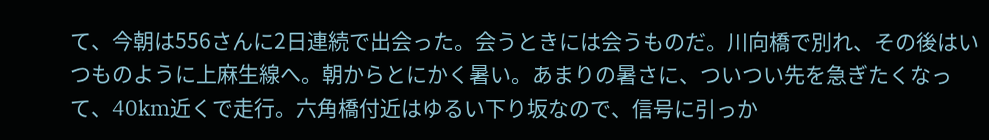て、今朝は556さんに2日連続で出会った。会うときには会うものだ。川向橋で別れ、その後はいつものように上麻生線へ。朝からとにかく暑い。あまりの暑さに、ついつい先を急ぎたくなって、40km近くで走行。六角橋付近はゆるい下り坂なので、信号に引っか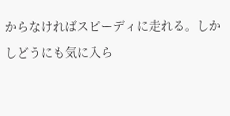からなければスピーディに走れる。しかしどうにも気に入ら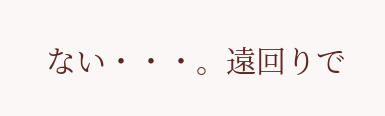ない・・・。遠回りで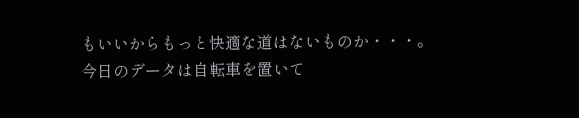もいいからもっと快適な道はないものか・・・。
今日のデータは自転車を置いて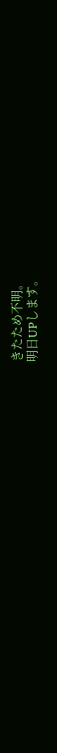きたため不明。
明日UPします。